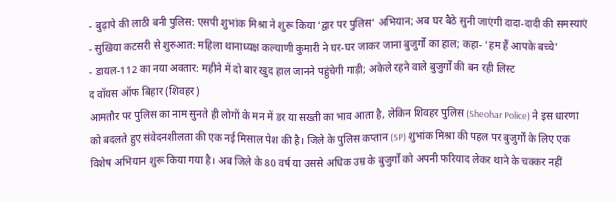- बुढ़ापे की लाठी बनी पुलिस: एसपी शुभांक मिश्रा ने शुरू किया ‘द्वार पर पुलिस’ अभियान; अब घर बैठे सुनी जाएंगी दादा-दादी की समस्याएं
- सुखिया कटसरी से शुरुआत: महिला थानाध्यक्ष कल्याणी कुमारी ने घर-घर जाकर जाना बुजुर्गों का हाल; कहा- ‘हम हैं आपके बच्चे’
- डायल-112 का नया अवतार: महीने में दो बार खुद हाल जानने पहुंचेगी गाड़ी; अकेले रहने वाले बुजुर्गों की बन रही लिस्ट
द वॉयस ऑफ बिहार (शिवहर)
आमतौर पर पुलिस का नाम सुनते ही लोगों के मन में डर या सख्ती का भाव आता है, लेकिन शिवहर पुलिस (Sheohar Police) ने इस धारणा को बदलते हुए संवेदनशीलता की एक नई मिसाल पेश की है। जिले के पुलिस कप्तान (SP) शुभांक मिश्रा की पहल पर बुजुर्गों के लिए एक विशेष अभियान शुरू किया गया है। अब जिले के 80 वर्ष या उससे अधिक उम्र के बुजुर्गों को अपनी फरियाद लेकर थाने के चक्कर नहीं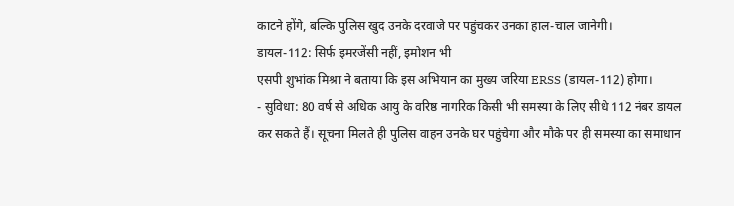काटने होंगे, बल्कि पुलिस खुद उनके दरवाजे पर पहुंचकर उनका हाल-चाल जानेगी।
डायल-112: सिर्फ इमरजेंसी नहीं, इमोशन भी
एसपी शुभांक मिश्रा ने बताया कि इस अभियान का मुख्य जरिया ERSS (डायल-112) होगा।
- सुविधा: 80 वर्ष से अधिक आयु के वरिष्ठ नागरिक किसी भी समस्या के लिए सीधे 112 नंबर डायल कर सकते हैं। सूचना मिलते ही पुलिस वाहन उनके घर पहुंचेगा और मौके पर ही समस्या का समाधान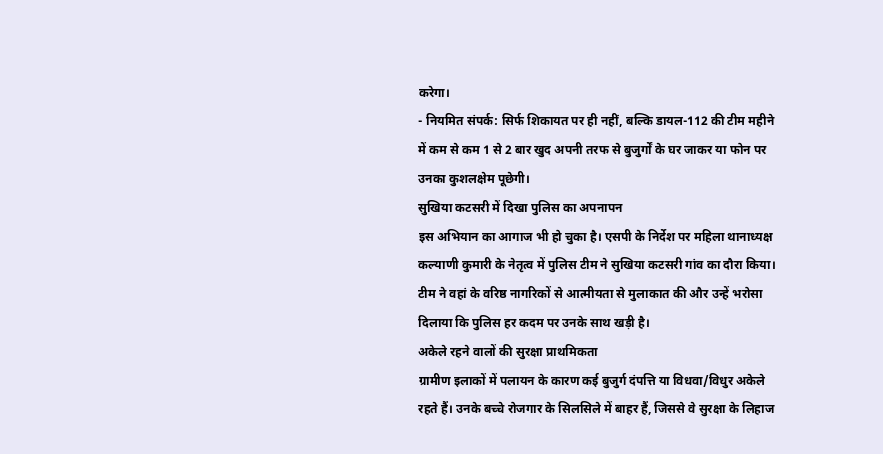करेगा।
- नियमित संपर्क: सिर्फ शिकायत पर ही नहीं, बल्कि डायल-112 की टीम महीने में कम से कम 1 से 2 बार खुद अपनी तरफ से बुजुर्गों के घर जाकर या फोन पर उनका कुशलक्षेम पूछेगी।
सुखिया कटसरी में दिखा पुलिस का अपनापन
इस अभियान का आगाज भी हो चुका है। एसपी के निर्देश पर महिला थानाध्यक्ष कल्याणी कुमारी के नेतृत्व में पुलिस टीम ने सुखिया कटसरी गांव का दौरा किया। टीम ने वहां के वरिष्ठ नागरिकों से आत्मीयता से मुलाकात की और उन्हें भरोसा दिलाया कि पुलिस हर कदम पर उनके साथ खड़ी है।
अकेले रहने वालों की सुरक्षा प्राथमिकता
ग्रामीण इलाकों में पलायन के कारण कई बुजुर्ग दंपत्ति या विधवा/विधुर अकेले रहते हैं। उनके बच्चे रोजगार के सिलसिले में बाहर हैं, जिससे वे सुरक्षा के लिहाज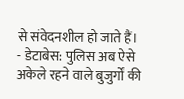से संवेदनशील हो जाते हैं।
- डेटाबेस: पुलिस अब ऐसे अकेले रहने वाले बुजुर्गों की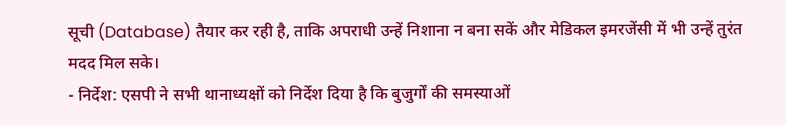सूची (Database) तैयार कर रही है, ताकि अपराधी उन्हें निशाना न बना सकें और मेडिकल इमरजेंसी में भी उन्हें तुरंत मदद मिल सके।
- निर्देश: एसपी ने सभी थानाध्यक्षों को निर्देश दिया है कि बुजुर्गों की समस्याओं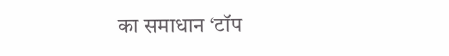का समाधान ‘टॉप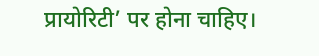प्रायोरिटी’ पर होना चाहिए।